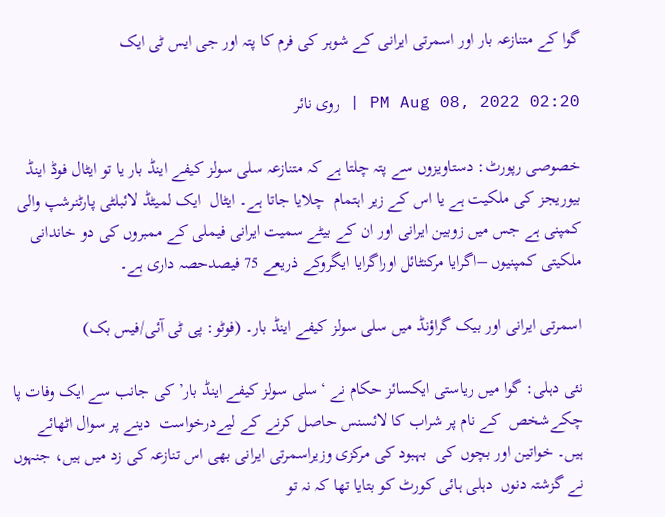گوا کے متنازعہ بار اور اسمرتی ایرانی کے شوہر کی فرم کا پتہ اور جی ایس ٹی ایک

02:20 PM Aug 08, 2022 | روی نائر

خصوصی رپورٹ: دستاویزوں سے پتہ چلتا ہے کہ متنازعہ سلی سولز کیفے اینڈ بار یا تو ایٹال فوڈ اینڈ بیوریجز کی ملکیت ہے یا اس کے زیر اہتمام  چلایا جاتا ہے۔ ایٹال  ایک لمیٹڈ لائبلٹی پارٹنرشپ والی کمپنی ہے جس میں زوبین ایرانی اور ان کے بیٹے سمیت ایرانی فیملی کے ممبروں کی دو خاندانی ملکیتی کمپنیوں –اگرایا مرکنٹائل اوراگرایا ایگروکے ذریعے 75 فیصدحصہ داری ہے۔

اسمرتی ایرانی اور بیک گراؤنڈ میں سلی سولز کیفے اینڈ بار۔ (فوٹو: پی ٹی آئی/فیس بک)

نئی دہلی: گوا میں ریاستی ایکسائز حکام نے ‘سلی سولز کیفے اینڈ بار’ کی جانب سے ایک وفات پا چکےشخص  کے نام پر شراب کا لائسنس حاصل کرنے کے لیےدرخواست  دینے پر سوال اٹھائے ہیں۔ خواتین اور بچوں کی  بہبود کی مرکزی وزیراسمرتی ایرانی بھی اس تنازعہ کی زد میں ہیں، جنہوں نے گزشتہ دنوں  دہلی ہائی کورٹ کو بتایا تھا کہ نہ تو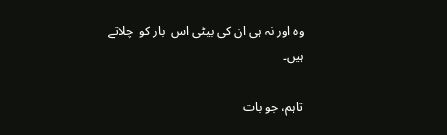وہ اور نہ ہی ان کی بیٹی اس  بار کو  چلاتے ہیں۔

تاہم، جو بات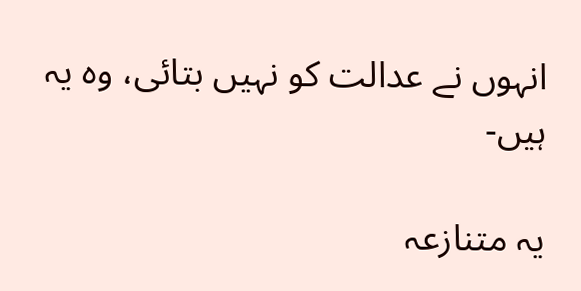انہوں نے عدالت کو نہیں بتائی، وہ یہ ہیں-

یہ متنازعہ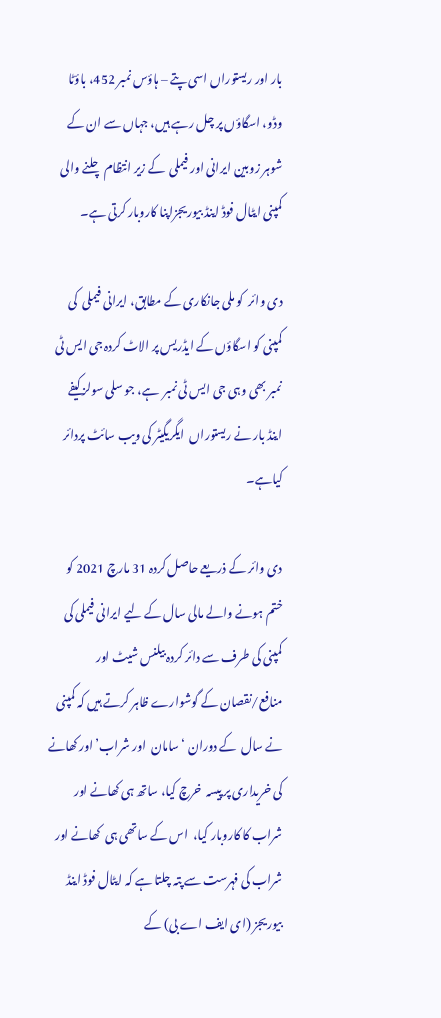بار اور ریستوراں اسی پتے – ہاؤس نمبر 452، باؤٹا وڈو، اسگاؤں پر چل رہے ہیں، جہاں سے ان کے شوہر زوبین ایرانی اور فیملی  کے زیر انتظام چلنے والی کمپنی ایٹال فوڈ اینڈ بیوریجزاپنا کاروبار کرتی ہے۔

دی وائر  کو ملی جانکاری کے مطابق، ایرانی فیملی  کی کمپنی کو اسگاؤں کے ایڈریس پر الاٹ کردہ جی ایس ٹی نمبر بھی وہی جی ایس ٹی نمبر  ہے، جو سلی سولز کیفے اینڈ بار نے ریستوراں  ایگریگیٹر کی ویب سائٹ پردائر کیاہے۔

دی وائر کے ذریعے حاصل کردہ 31 مارچ 2021 کو ختم ہونے والے مالی سال کے لیے ایرانی فیملی کی کمپنی کی طرف سے دائر کردہ بیلنس شیٹ اور منافع/نقصان کے گوشوارے ظاہر کرتے ہیں کہ کمپنی نے سال  کے دوران ‘سامان  اور شراب’ اور کھانے کی خریداری پر پیسہ  خرچ کیا، ساتھ ہی کھانے اور شراب کا کاروبار کیا،  اس کے ساتھی ہی  کھانے اور شراب کی فہرست سے پتہ چلتا ہے کہ ایٹال فوڈ اینڈ بیوریجز (ای ایف اے بی) کے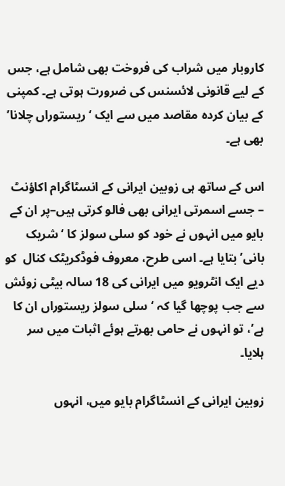کاروبار میں شراب کی فروخت بھی شامل ہے، جس کے لیے قانونی لائسنس کی ضرورت ہوتی ہے۔ کمپنی کے بیان کردہ مقاصد میں سے ایک ‘ریستوراں چلانا’ بھی ہے۔

اس کے ساتھ ہی زوبین ایرانی کے انسٹاگرام اکاؤنٹ – جسے اسمرتی ایرانی بھی فالو کرتی ہیں–پر ان کے بایو میں انہوں نے خود کو سلی سولز کا ‘شریک بانی’ بتایا ہے۔ اسی طرح، معروف فوڈکریٹک کنال  کو دیے ایک انٹرویو میں ایرانی کی 18 سالہ بیٹی زوئش سے جب پوچھا گیا کہ ‘سلی سولز ریستوراں ان کا ہے’، تو انہوں نے حامی بھرتے ہوئے اثبات میں سر ہلایا۔

زوبین ایرانی کے انسٹاگرام بایو میں، انہوں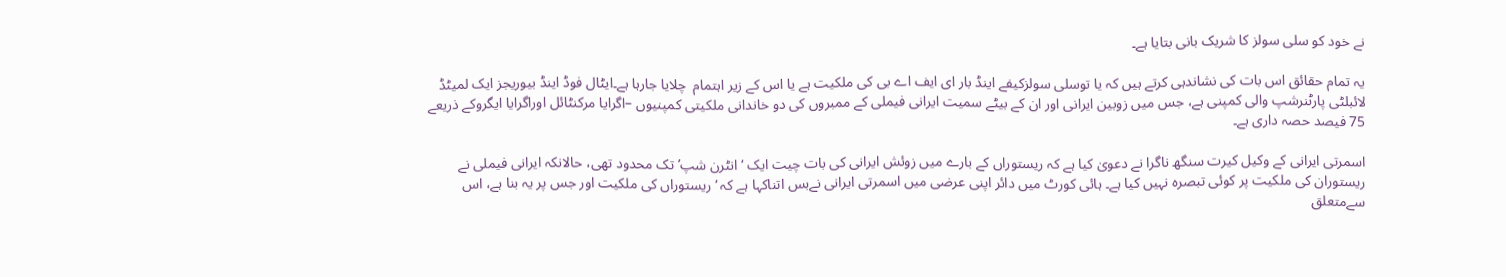نے خود کو سلی سولز کا شریک بانی بتایا ہے۔

یہ تمام حقائق اس بات کی نشاندہی کرتے ہیں کہ یا توسلی سولزکیفے اینڈ بار ای ایف اے بی کی ملکیت ہے یا اس کے زیر اہتمام  چلایا جارہا ہے۔ایٹال فوڈ اینڈ بیوریجز ایک لمیٹڈ لائبلٹی پارٹنرشپ والی کمپنی ہے، جس میں زوبین ایرانی اور ان کے بیٹے سمیت ایرانی فیملی کے ممبروں کی دو خاندانی ملکیتی کمپنیوں –اگرایا مرکنٹائل اوراگرایا ایگروکے ذریعے 75 فیصد حصہ داری ہے۔

اسمرتی ایرانی کے وکیل کیرت سنگھ ناگرا نے دعویٰ کیا ہے کہ ریستوراں کے بارے میں زوئش ایرانی کی بات چیت ایک ‘انٹرن شپ’ تک محدود تھی، حالانکہ ایرانی فیملی نے ریستوران کی ملکیت پر کوئی تبصرہ نہیں کیا ہے۔ ہائی کورٹ میں دائر اپنی عرضی میں اسمرتی ایرانی نےبس اتناکہا ہے کہ ‘ریستوراں کی ملکیت اور جس پر یہ بنا ہے، اس سےمتعلق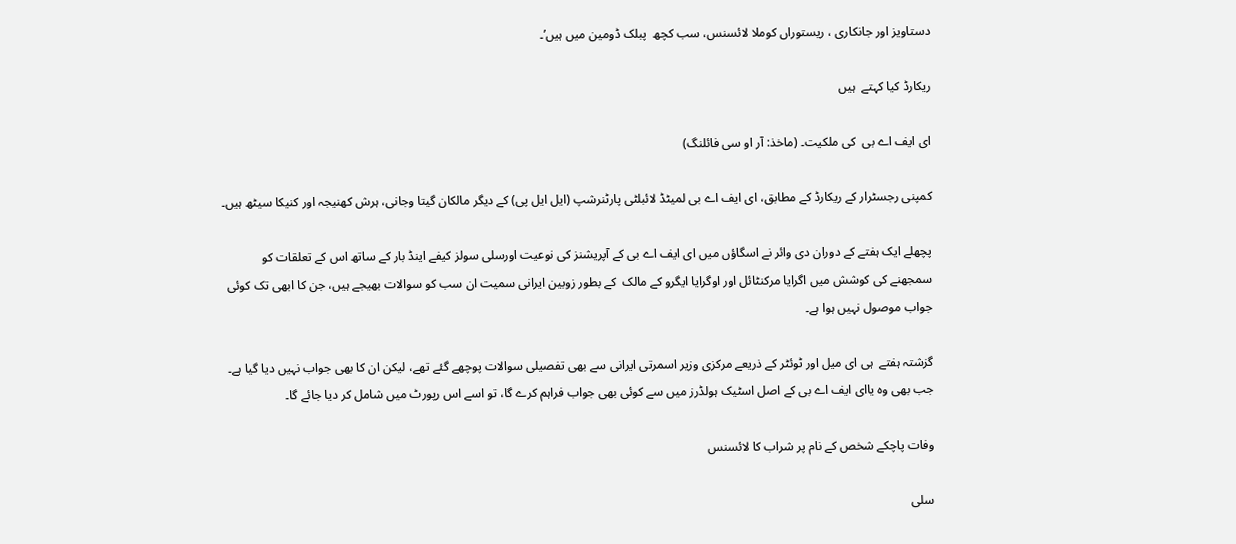دستاویز اور جانکاری ، ریستوراں کوملا لائسنس، سب کچھ  پبلک ڈومین میں ہیں’۔

ریکارڈ کیا کہتے  ہیں

ای ایف اے بی  کی ملکیت۔ (ماخذ: آر او سی فائلنگ)

کمپنی رجسٹرار کے ریکارڈ کے مطابق، ای ایف اے بی لمیٹڈ لائبلٹی پارٹنرشپ (ایل ایل پی) کے دیگر مالکان گیتا وجانی، ہرش کھنیجہ اور کنیکا سیٹھ ہیں۔

پچھلے ایک ہفتے کے دوران دی وائر نے اسگاؤں میں ای ایف اے بی کے آپریشنز کی نوعیت اورسلی سولز کیفے اینڈ بار کے ساتھ اس کے تعلقات کو سمجھنے کی کوشش میں اگرایا مرکنٹائل اور اوگرایا ایگرو کے مالک  کے بطور زوبین ایرانی سمیت ان سب کو سوالات بھیجے ہیں، جن کا ابھی تک کوئی جواب موصول نہیں ہوا ہے۔

گزشتہ ہفتے  ہی ای میل اور ٹوئٹر کے ذریعے مرکزی وزیر اسمرتی ایرانی سے بھی تفصیلی سوالات پوچھے گئے تھے، لیکن ان کا بھی جواب نہیں دیا گیا ہے۔ جب بھی وہ یاای ایف اے بی کے اصل اسٹیک ہولڈرز میں سے کوئی بھی جواب فراہم کرے گا، تو اسے اس رپورٹ میں شامل کر دیا جائے گا۔

وفات پاچکے شخص کے نام پر شراب کا لائسنس

سلی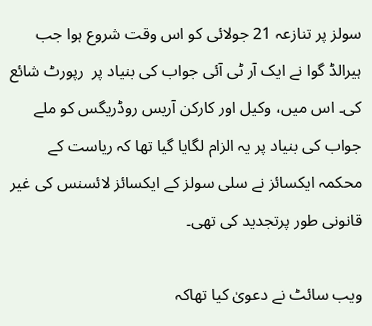سولز پر تنازعہ 21 جولائی کو اس وقت شروع ہوا جب ہیرالڈ گوا نے ایک آر ٹی آئی جواب کی بنیاد پر  رپورٹ شائع کی۔ اس میں، وکیل اور کارکن آریس روڈریگس کو ملے جواب کی بنیاد پر یہ الزام لگایا گیا تھا کہ ریاست کے محکمہ ایکسائز نے سلی سولز کے ایکسائز لائسنس کی غیر قانونی طور پرتجدید کی تھی۔

ویب سائٹ نے دعویٰ کیا تھاکہ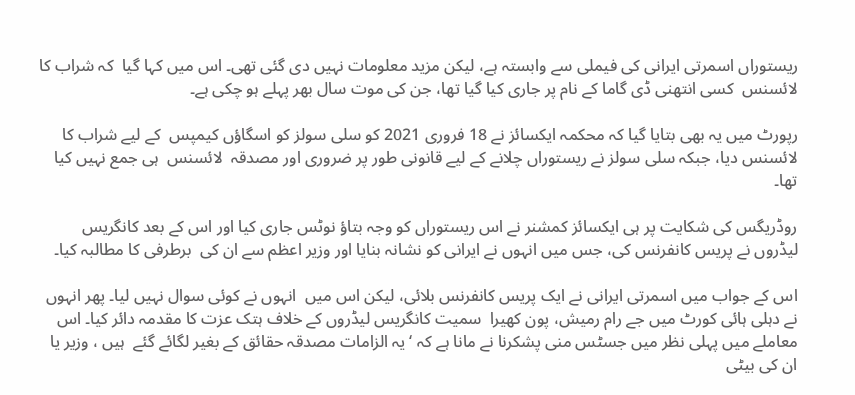ریستوراں اسمرتی ایرانی کی فیملی سے وابستہ ہے، لیکن مزید معلومات نہیں دی گئی تھی۔ اس میں کہا گیا  کہ شراب کا لائسنس  کسی انتھنی ڈی گاما کے نام پر جاری کیا گیا تھا، جن کی موت سال بھر پہلے ہو چکی ہے۔

رپورٹ میں یہ بھی بتایا گیا کہ محکمہ ایکسائز نے 18 فروری 2021 کو سلی سولز کو اسگاؤں کیمپس  کے لیے شراب کا لائسنس دیا، جبکہ سلی سولز نے ریستوراں چلانے کے لیے قانونی طور پر ضروری اور مصدقہ  لائسنس  ہی جمع نہیں کیا تھا۔

روڈریگس کی شکایت پر ہی ایکسائز کمشنر نے اس ریستوراں کو وجہ بتاؤ نوٹس جاری کیا اور اس کے بعد کانگریس لیڈروں نے پریس کانفرنس کی، جس میں انہوں نے ایرانی کو نشانہ بنایا اور وزیر اعظم سے ان کی  برطرفی کا مطالبہ کیا۔

اس کے جواب میں اسمرتی ایرانی نے ایک پریس کانفرنس بلائی، لیکن اس میں  انہوں نے کوئی سوال نہیں لیا۔ پھر انہوں نے دہلی ہائی کورٹ میں جے رام رمیش، پون کھیرا  سمیت کانگریس لیڈروں کے خلاف ہتک عزت کا مقدمہ دائر کیا۔ اس معاملے میں پہلی نظر میں جسٹس منی پشکرنا نے مانا ہے کہ ‘یہ الزامات مصدقہ حقائق کے بغیر لگائے گئے  ہیں ، وزیر یا ان کی بیٹی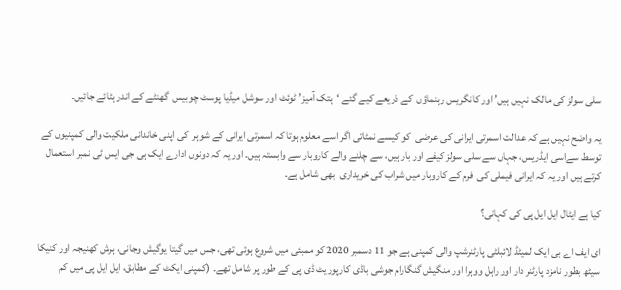سلی سولز کی مالک نہیں ہیں’ اور کانگریس رہنماؤں  کے ذریعے کیے گئے ‘ہتک آمیز’ ٹوئٹ اور سوشل میڈیا پوسٹ چوبیس  گھنٹے کے اندر ہٹائے جائیں۔

یہ واضح نہیں ہے کہ عدالت اسمرتی ایرانی کی عرضی  کو کیسے نمٹاتی اگر اسے معلوم ہوتا کہ اسمرتی ایرانی کے شوہر  کی اپنی خاندانی ملکیت والی کمپنیوں کے توسط سےاسی ایڈریس، جہاں سے سلی سولز کیفے اور بار ہیں، سے چلنے والے کاروبار سے وابستہ ہیں۔ اور یہ کہ دونوں ادارے ایک ہی جی ایس ٹی نمبر استعمال کرتے ہیں اور یہ کہ ایرانی فیملی کی  فرم کے کاروبار میں شراب کی خریداری  بھی شامل ہے۔

کیا ہے ایٹال ایل ایل پی کی کہانی؟

ای ایف اے بی ایک لمیٹڈ لائبلٹی پارٹنرشپ والی کمپنی ہے جو 11 دسمبر 2020 کو ممبئی میں شروع ہوئی تھی، جس میں گیتا یوگیش وجانی، ہرش کھنیجہ اور کنیکا سیٹھ بطور نامزد پارٹنر دار اور راہل ووہرا اور منگیش گنگارام جوشی باڈی کارپوریٹ ڈی پی کے طور پر شامل تھے۔ (کمپنی ایکٹ کے مطابق، ایل ایل پی میں کم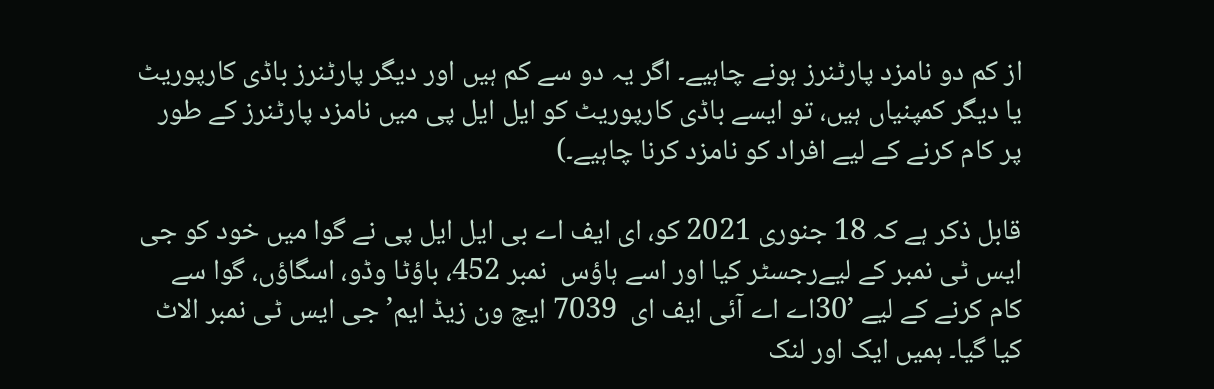از کم دو نامزد پارٹنرز ہونے چاہیے۔ اگر یہ دو سے کم ہیں اور دیگر پارٹنرز باڈی کارپوریٹ یا دیگر کمپنیاں ہیں، تو ایسے باڈی کارپوریٹ کو ایل ایل پی میں نامزد پارٹنرز کے طور پر کام کرنے کے لیے افراد کو نامزد کرنا چاہیے۔)

قابل ذکر ہے کہ 18 جنوری 2021 کو، ای ایف اے بی ایل ایل پی نے گوا میں خود کو جی ایس ٹی نمبر کے لیےرجسٹر کیا اور اسے ہاؤس  نمبر 452، باؤٹا وڈو، اسگاؤں، گوا سے کام کرنے کے لیے ’30اے اے آئی ایف ای  7039 ایچ ون زیڈ ایم’ جی ایس ٹی نمبر الاٹ کیا گیا۔ ہمیں ایک اور لنک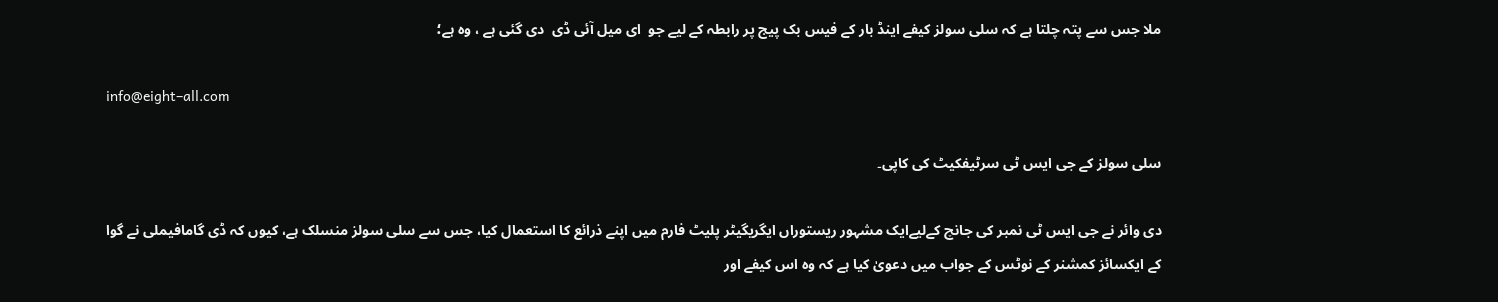ملا جس سے پتہ چلتا ہے کہ سلی سولز کیفے اینڈ بار کے فیس بک پیج پر رابطہ کے لیے جو  ای میل آئی ڈی  دی گئی ہے ، وہ ہے؛

info@eight–all.com

سلی سولز کے جی ایس ٹی سرٹیفکیٹ کی کاپی۔

دی وائر نے جی ایس ٹی نمبر کی جانچ کےلیےایک مشہور ریستوراں ایگریگیٹر پلیٹ فارم میں اپنے ذرائع کا استعمال کیا، جس سے سلی سولز منسلک ہے، کیوں کہ ڈی گامافیملی نے گوا کے ایکسائز کمشنر کے نوٹس کے جواب میں دعویٰ کیا ہے کہ وہ اس کیفے اور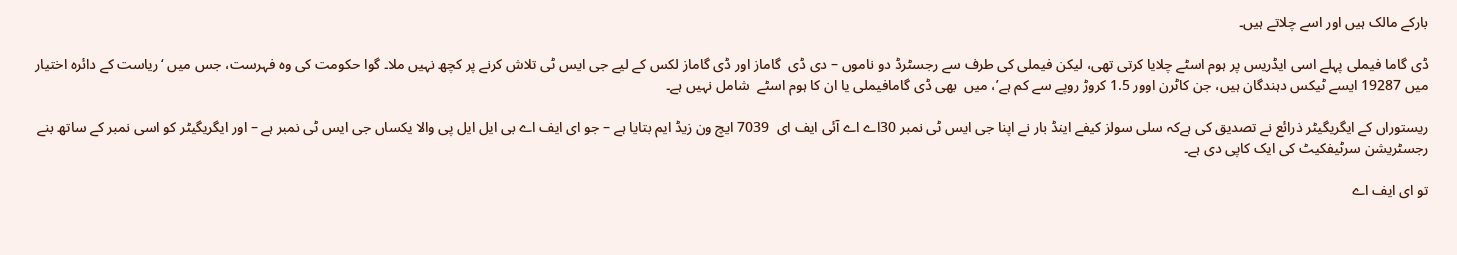بارکے مالک ہیں اور اسے چلاتے ہیں۔

ڈی گاما فیملی پہلے اسی ایڈریس پر ہوم اسٹے چلایا کرتی تھی، لیکن فیملی کی طرف سے رجسٹرڈ دو ناموں – دی ڈی  گاماز اور ڈی گاماز لکس کے لیے جی ایس ٹی تلاش کرنے پر کچھ نہیں ملا۔ گوا حکومت کی وہ فہرست، جس میں ‘ریاست کے دائرہ اختیار میں 19287 ایسے ٹیکس دہندگان ہیں، جن کاٹرن اوور 1.5 کروڑ روپے سے کم ہے’، میں  بھی ڈی گامافیملی یا ان کا ہوم اسٹے  شامل نہیں ہے۔

ریستوراں کے ایگریگیٹر ذرائع نے تصدیق کی ہےکہ سلی سولز کیفے اینڈ بار نے اپنا جی ایس ٹی نمبر 30اے اے آئی ایف ای  7039 ایچ ون زیڈ ایم بتایا ہے – جو ای ایف اے بی ایل ایل پی والا یکساں جی ایس ٹی نمبر ہے – اور ایگریگیٹر کو اسی نمبر کے ساتھ بنے رجسٹریشن سرٹیفکیٹ کی ایک کاپی دی ہے۔

تو ای ایف اے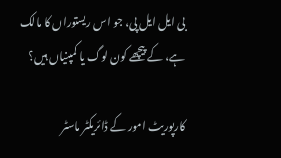بی ایل ایل پی، جو اس ریستوراں کا مالک ہے، کے پیچھے کون لوگ یا کمپنیاں ہیں؟

کارپوریٹ امور کے ڈائریکٹر ماسٹر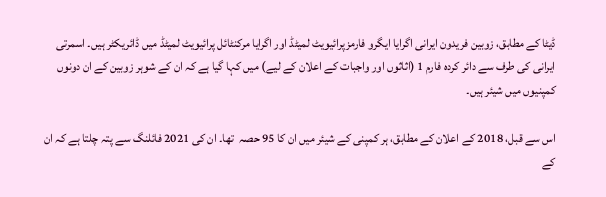ڈیٹا کے مطابق، زوبین فریدون ایرانی اگرایا ایگرو فارمزپرائیویٹ لمیٹڈ اور اگرایا مرکنٹائل پرائیویٹ لمیٹڈ میں ڈائریکٹر ہیں۔ اسمرتی ایرانی کی طرف سے دائر کردہ فارم 1 (اثاثوں اور واجبات کے اعلان کے لیے) میں کہا گیا ہے کہ ان کے شوہر زوبین کے ان دونوں کمپنیوں میں شیئر ہیں۔

اس سے قبل، 2018 کے اعلان کے مطابق، ہر کمپنی کے شیئر میں ان کا 95 حصہ  تھا۔ ان کی 2021 فائلنگ سے پتہ چلتا ہے کہ ان کے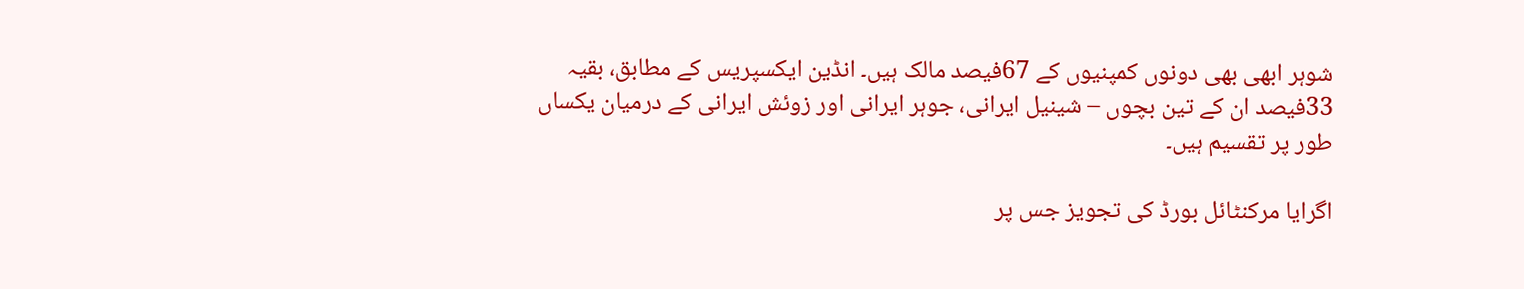شوہر ابھی بھی دونوں کمپنیوں کے 67فیصد مالک ہیں۔ انڈین ایکسپریس کے مطابق، بقیہ 33فیصد ان کے تین بچوں – شینیل ایرانی، جوہر ایرانی اور زوئش ایرانی کے درمیان یکساں طور پر تقسیم ہیں۔

اگرایا مرکنٹائل بورڈ کی تجویز جس پر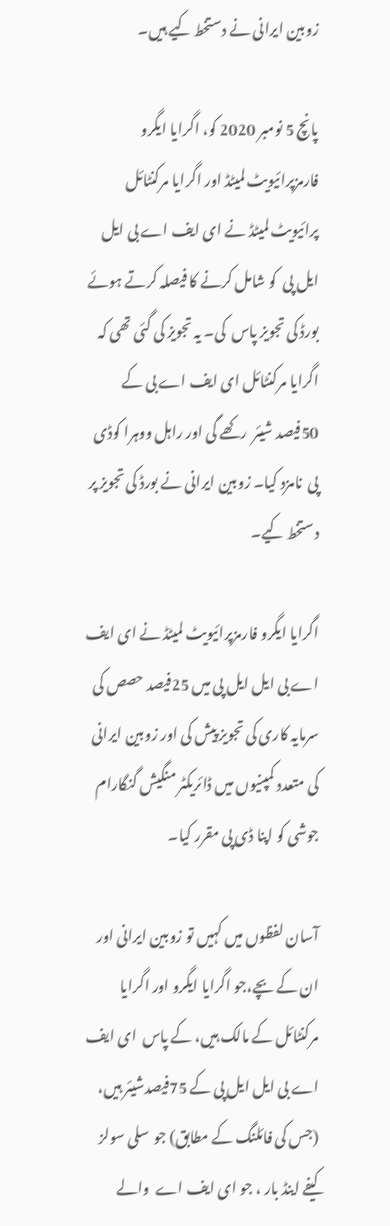زوبین ایرانی نے دستخط کیے ہیں۔

پانچ 5 نومبر 2020 کو، اگرایا ایگرو فارمزپرائیویٹ لمیٹڈ اور اگرایا مرکنٹائل پرائیویٹ لمیٹڈ نے ای ایف اے بی ایل ایل پی  کو شامل کرنے کا فیصلہ کرتے ہوئے بورڈ کی تجویز پاس  کی۔ یہ تجویز کی گئی تھی کہ اگرایا مرکنٹائل ای ایف اے بی کے 50فیصد شیئر  رکھے گی اور راہل ووہرا کوڈی پی  نامزد کیا۔ زوبین ایرانی نے بورڈ کی تجویز پر دستخط کیے۔

اگرایا ایگرو فارمزپرائیویٹ لمیٹڈ نے ای ایف اے بی ایل ایل پی میں 25فیصد حصص کی سرمایہ کاری کی تجویز پیش کی اور زوبین ایرانی کی متعدد کمپنیوں میں ڈائریکٹر منگیش گنگارام جوشی کو اپنا ڈی پی مقرر کیا۔

آسان لفظوں میں کہیں تو زوبین ایرانی اور ان کے بچے،جو اگرایا ایگرو اور اگرایا مرکنٹائل کے مالک ہیں، کے پاس  ای ایف اے بی ایل ایل پی کے 75فیصدشیئر ہیں، (جس کی فائلنگ کے مطابق) جو  سلی سولز کیفے اینڈ بار ، جو ای ایف اے  والے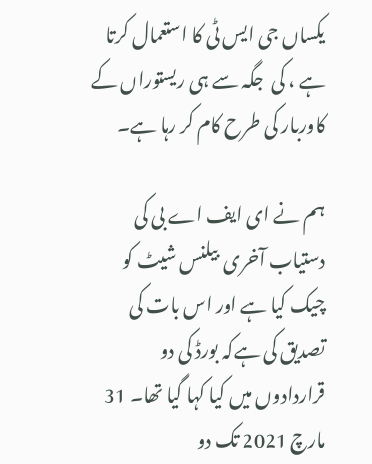یکساں جی ایس ٹی کا استعمال کرتا ہے ، کی  جگہ سے ہی ریستوراں کے کاوربار کی طرح کام کر رہا ہے۔

ہم نے ای ایف اے بی کی دستیاب آخری  بیلنس شیٹ کو چیک کیا ہے اور اس بات کی تصدیق کی ہےکہ بورڈ کی دو قراردادوں میں کیا کہا گیا تھا۔ 31 مارچ 2021 تک دو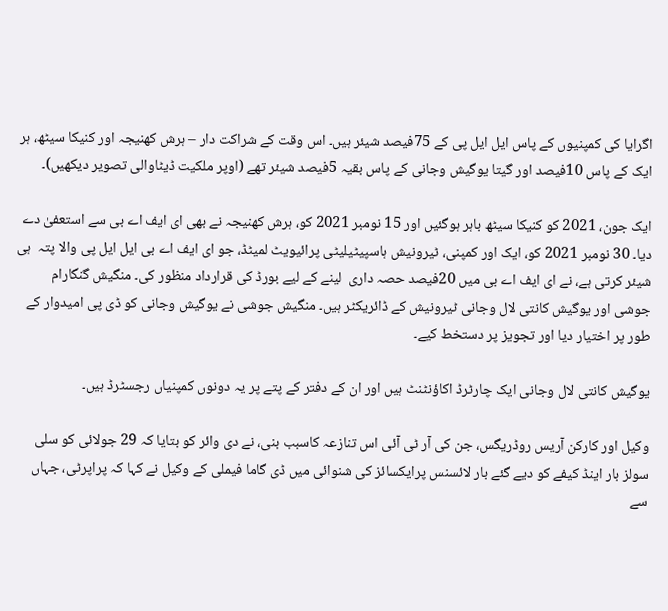اگرایا کی کمپنیوں کے پاس ایل ایل پی کے 75فیصد شیئر ہیں۔ اس وقت کے شراکت دار – ہرش کھنیجہ اور کنیکا سیٹھ، ہر ایک کے پاس 10فیصد اور گیتا یوگیش وجانی کے پاس بقیہ 5فیصد شیئر تھے (اوپر ملکیت ڈیٹاوالی تصویر دیکھیں)۔

ایک جون، 2021 کو کنیکا سیٹھ باہر ہوگئیں اور 15 نومبر 2021 کو، ہرش کھنیجہ نے بھی ای ایف اے بی سے استعفیٰ دے دیا۔ 30 نومبر 2021 کو، ایک اور کمپنی، ٹیرونیش ہاسپیٹیلیٹی پرائیویٹ لمیٹڈ، جو ای ایف اے بی ایل ایل پی والا پتہ  ہی شیئر کرتی ہے، نے ای ایف اے بی میں 20فیصد حصہ داری  لینے کے لیے بورڈ کی قرارداد منظور کی۔ منگیش گنگارام جوشی اور یوگیش کانتی لال وجانی ٹیرونیش کے ڈائریکٹر ہیں۔ منگیش جوشی نے یوگیش وجانی کو ڈی پی امیدوار کے طور پر اختیار دیا اور تجویز پر دستخط کیے۔

یوگیش کانتی لال وجانی ایک چارٹرڈ اکاؤنٹنٹ ہیں اور ان کے دفتر کے پتے پر یہ دونوں کمپنیاں رجسٹرڈ ہیں۔

وکیل اور کارکن آریس روڈریگس، جن کی آر ٹی آئی اس تنازعہ کاسبب بنی، نے دی وائر کو بتایا کہ 29 جولائی کو سلی سولز بار اینڈ کیفے کو دیے گئے بار لائسنس پرایکسائز کی شنوائی میں ڈی گاما فیملی کے وکیل نے کہا کہ پراپرٹی، جہاں سے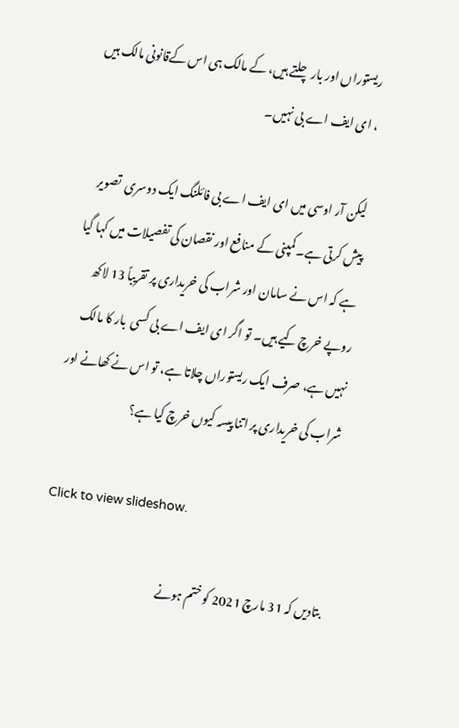ریستوراں اور بار چلتے ہیں، کے مالک ہی اس کےقانونی مالک ہیں ، ای ایف اے بی نہیں۔

لیکن آر اوسی میں ای ایف اے بی فائلنگ ایک دوسری  تصویر پیش کرتی ہے۔ کمپنی کے منافع اور نقصان کی تفصیلات میں کہا گیا ہے کہ اس نے سامان اور شراب کی خریداری پر تقریباً 13 لاکھ روپے خرچ کیے ہیں۔ تو اگر ای ایف اے بی کسی  بار کا مالک  نہیں ہے، صرف ایک ریستوراں چلاتا ہے، تو اس نے کھانے اور شراب کی خریداری پر اتنا پیسہ کیوں خرچ کیا ہے؟

Click to view slideshow.

بتادیں کہ 31 مارچ 2021 کو ختم ہونے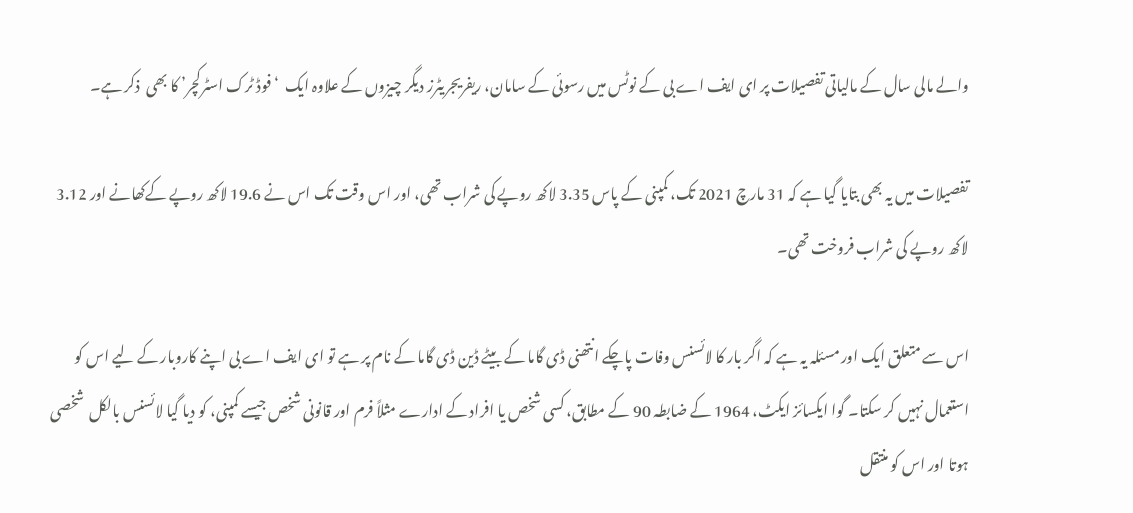والے مالی سال کے مالیاتی تفصیلات پر ای ایف اے بی کے نوٹس میں رسوئی کے سامان، ریفریجریٹرز دیگر چیزوں کے علاوہ ایک  ‘فوڈ ٹرک اسٹرکچر’ کا بھی  ذکر ہے۔

تفصیلات میں یہ بھی بتایا گیا ہے کہ 31 مارچ 2021 تک، کمپنی کے پاس 3.35 لاکھ روپے کی شراب تھی، اور اس وقت تک اس نے 19.6 لاکھ روپے کےکھانے اور 3.12 لاکھ روپے کی شراب فروخت تھی۔

اس سے متعلق ایک اور مسئلہ یہ ہے کہ اگر بار کا لائسنس وفات پاچکے انتھنی ڈی گاما کے بیٹے ڈین ڈی گاما کے نام پر ہے تو ای ایف اے بی اپنے کاروبار کے لیے اس کو استعمال نہیں کر سکتا۔ گوا ایکسائز ایکٹ، 1964 کے ضابطہ 90 کے مطابق، کسی شخص یا افراد کے ادارے مثلاً فرم اور قانونی شخص جیسے کمپنی، کو دیا گیا لائسنس بالکل  شخصی   ہوتا اور اس کو منتقل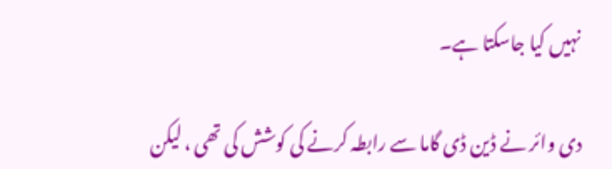نہیں کیا جاسکتا ہے۔

دی وائر نے ڈین ڈی گاما سے رابطہ کرنے کی کوشش کی تھی ، لیکن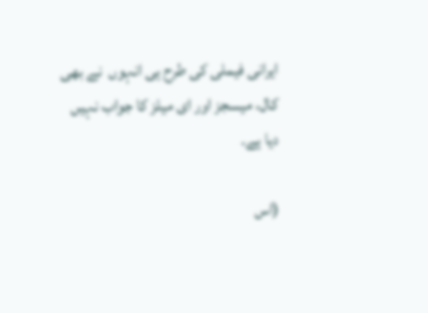ایرانی فیملی کی طرح ہی انہوں  نے بھی کال، میسجز اور ای میلز کا جواب نہیں دیا ہے۔

(اس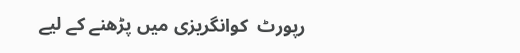رپورٹ  کوانگریزی میں پڑھنے کے لیے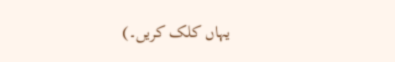یہاں کلک کریں۔)